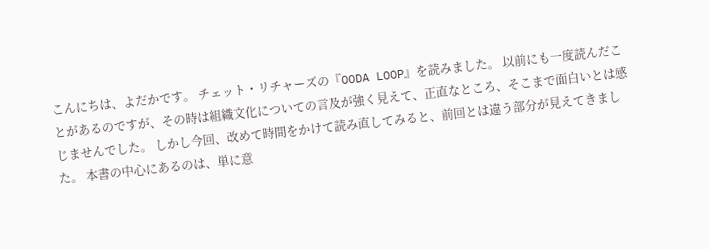こんにちは、よだかです。 チェット・リチャーズの『OODA LOOP』を読みました。 以前にも一度読んだことがあるのですが、その時は組織文化についての言及が強く見えて、正直なところ、そこまで面白いとは感じませんでした。 しかし今回、改めて時間をかけて読み直してみると、前回とは違う部分が見えてきました。 本書の中心にあるのは、単に意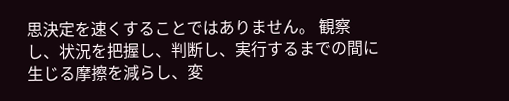思決定を速くすることではありません。 観察し、状況を把握し、判断し、実行するまでの間に生じる摩擦を減らし、変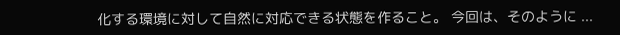化する環境に対して自然に対応できる状態を作ること。 今回は、そのように ...